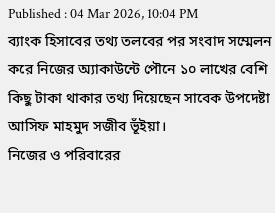Published : 04 Mar 2026, 10:04 PM
ব্যাংক হিসাবের তথ্য তলবের পর সংবাদ সম্মেলন করে নিজের অ্যাকাউন্টে পৌনে ১০ লাখের বেশি কিছু টাকা থাকার তথ্য দিয়েছেন সাবেক উপদেষ্টা আসিফ মাহমুদ সজীব ভূঁইয়া।
নিজের ও পরিবারের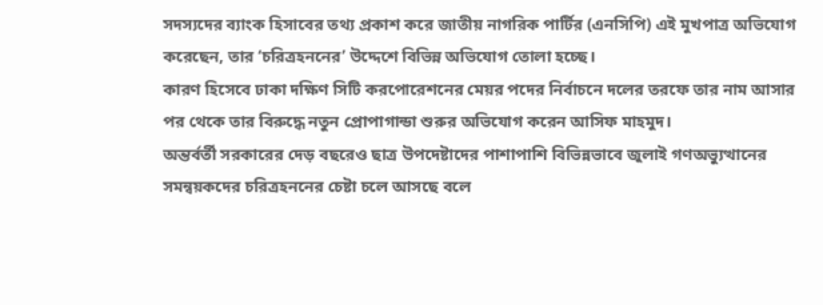সদস্যদের ব্যাংক হিসাবের তথ্য প্রকাশ করে জাতীয় নাগরিক পার্টির (এনসিপি) এই মুখপাত্র অভিযোগ করেছেন, তার ‘চরিত্রহননের’ উদ্দেশে বিভিন্ন অভিযোগ তোলা হচ্ছে।
কারণ হিসেবে ঢাকা দক্ষিণ সিটি করপোরেশনের মেয়র পদের নির্বাচনে দলের তরফে তার নাম আসার পর থেকে তার বিরুদ্ধে নতুন প্রোপাগান্ডা শুরুর অভিযোগ করেন আসিফ মাহমুদ।
অন্তর্বর্তী সরকারের দেড় বছরেও ছাত্র উপদেষ্টাদের পাশাপাশি বিভিন্নভাবে জুলাই গণঅভ্যুত্থানের সমন্বয়কদের চরিত্রহননের চেষ্টা চলে আসছে বলে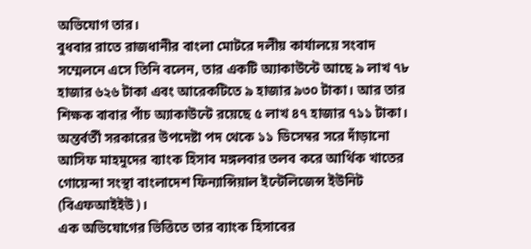অভিযোগ তার।
বুধবার রাতে রাজধানীর বাংলা মোটরে দলীয় কার্যালয়ে সংবাদ সম্মেলনে এসে তিনি বলেন, তার একটি অ্যাকাউন্টে আছে ৯ লাখ ৭৮ হাজার ৬২৬ টাকা এবং আরেকটিতে ৯ হাজার ৯৩০ টাকা। আর তার শিক্ষক বাবার পাঁচ অ্যাকাউন্টে রয়েছে ৫ লাখ ৪৭ হাজার ৭১১ টাকা।
অন্তর্বর্তী সরকারের উপদেষ্টা পদ থেকে ১১ ডিসেম্বর সরে দাঁড়ানো আসিফ মাহমুদের ব্যাংক হিসাব মঙ্গলবার তলব করে আর্থিক খাতের গোয়েন্দা সংস্থা বাংলাদেশ ফিন্যান্সিয়াল ইন্টেলিজেন্স ইউনিট (বিএফআইইউ)।
এক অভিযোগের ভিত্তিতে তার ব্যাংক হিসাবের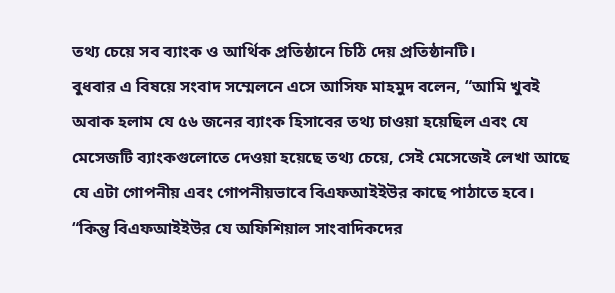তথ্য চেয়ে সব ব্যাংক ও আর্থিক প্রতিষ্ঠানে চিঠি দেয় প্রতিষ্ঠানটি।
বুধবার এ বিষয়ে সংবাদ সম্মেলনে এসে আসিফ মাহমুদ বলেন, “আমি খুবই অবাক হলাম যে ৫৬ জনের ব্যাংক হিসাবের তথ্য চাওয়া হয়েছিল এবং যে মেসেজটি ব্যাংকগুলোতে দেওয়া হয়েছে তথ্য চেয়ে, সেই মেসেজেই লেখা আছে যে এটা গোপনীয় এবং গোপনীয়ভাবে বিএফআইইউর কাছে পাঠাতে হবে।
“কিন্তু বিএফআইইউর যে অফিশিয়াল সাংবাদিকদের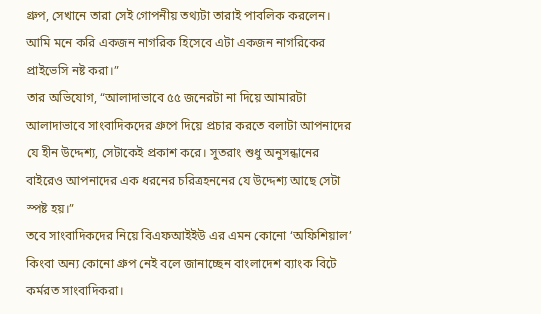গ্রুপ, সেখানে তারা সেই গোপনীয় তথ্যটা তারাই পাবলিক করলেন। আমি মনে করি একজন নাগরিক হিসেবে এটা একজন নাগরিকের প্রাইভেসি নষ্ট করা।”
তার অভিযোগ, “আলাদাভাবে ৫৫ জনেরটা না দিয়ে আমারটা আলাদাভাবে সাংবাদিকদের গ্রুপে দিয়ে প্রচার করতে বলাটা আপনাদের যে হীন উদ্দেশ্য, সেটাকেই প্রকাশ করে। সুতরাং শুধু অনুসন্ধানের বাইরেও আপনাদের এক ধরনের চরিত্রহননের যে উদ্দেশ্য আছে সেটা স্পষ্ট হয়।”
তবে সাংবাদিকদের নিয়ে বিএফআইইউ এর এমন কোনো ‘অফিশিয়াল’ কিংবা অন্য কোনো গ্রুপ নেই বলে জানাচ্ছেন বাংলাদেশ ব্যাংক বিটে কর্মরত সাংবাদিকরা।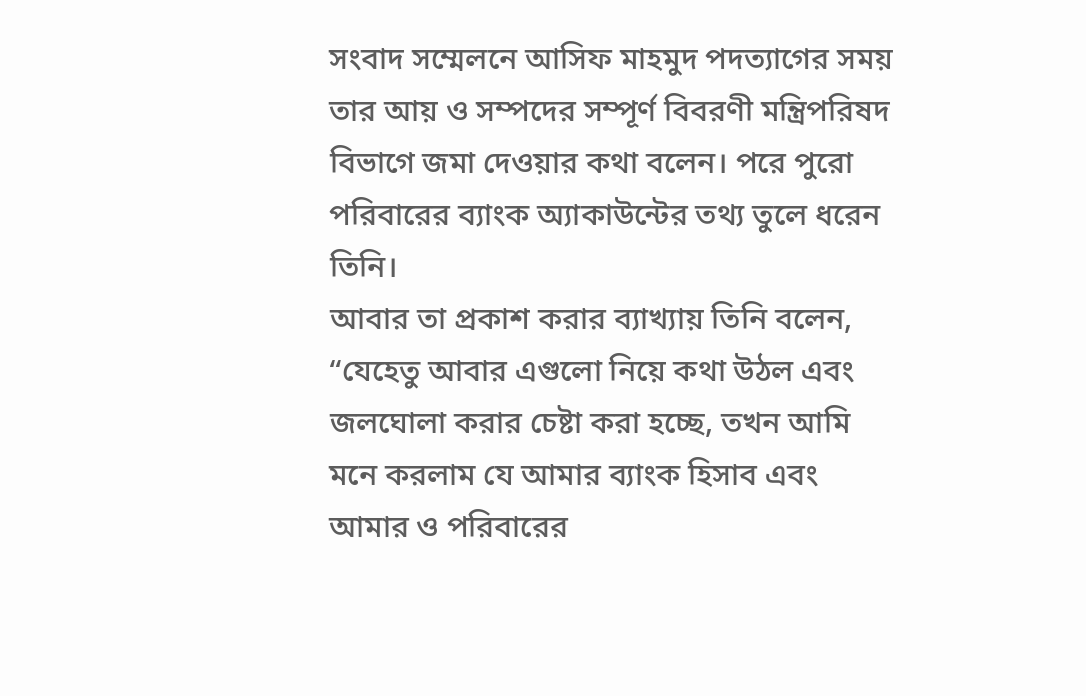সংবাদ সম্মেলনে আসিফ মাহমুদ পদত্যাগের সময় তার আয় ও সম্পদের সম্পূর্ণ বিবরণী মন্ত্রিপরিষদ বিভাগে জমা দেওয়ার কথা বলেন। পরে পুরো পরিবারের ব্যাংক অ্যাকাউন্টের তথ্য তুলে ধরেন তিনি।
আবার তা প্রকাশ করার ব্যাখ্যায় তিনি বলেন, “যেহেতু আবার এগুলো নিয়ে কথা উঠল এবং জলঘোলা করার চেষ্টা করা হচ্ছে, তখন আমি মনে করলাম যে আমার ব্যাংক হিসাব এবং আমার ও পরিবারের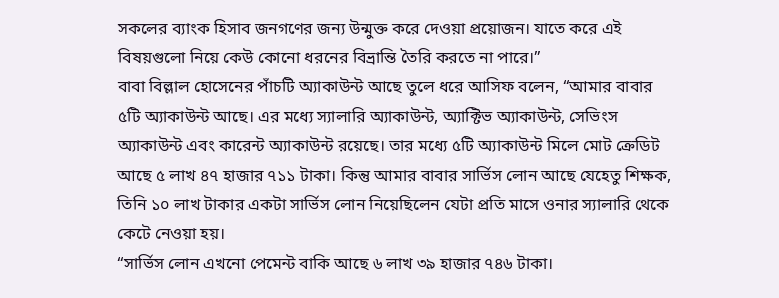সকলের ব্যাংক হিসাব জনগণের জন্য উন্মুক্ত করে দেওয়া প্রয়োজন। যাতে করে এই বিষয়গুলো নিয়ে কেউ কোনো ধরনের বিভ্রান্তি তৈরি করতে না পারে।”
বাবা বিল্লাল হোসেনের পাঁচটি অ্যাকাউন্ট আছে তুলে ধরে আসিফ বলেন, “আমার বাবার ৫টি অ্যাকাউন্ট আছে। এর মধ্যে স্যালারি অ্যাকাউন্ট, অ্যাক্টিভ অ্যাকাউন্ট, সেভিংস অ্যাকাউন্ট এবং কারেন্ট অ্যাকাউন্ট রয়েছে। তার মধ্যে ৫টি অ্যাকাউন্ট মিলে মোট ক্রেডিট আছে ৫ লাখ ৪৭ হাজার ৭১১ টাকা। কিন্তু আমার বাবার সার্ভিস লোন আছে যেহেতু শিক্ষক, তিনি ১০ লাখ টাকার একটা সার্ভিস লোন নিয়েছিলেন যেটা প্রতি মাসে ওনার স্যালারি থেকে কেটে নেওয়া হয়।
“সার্ভিস লোন এখনো পেমেন্ট বাকি আছে ৬ লাখ ৩৯ হাজার ৭৪৬ টাকা।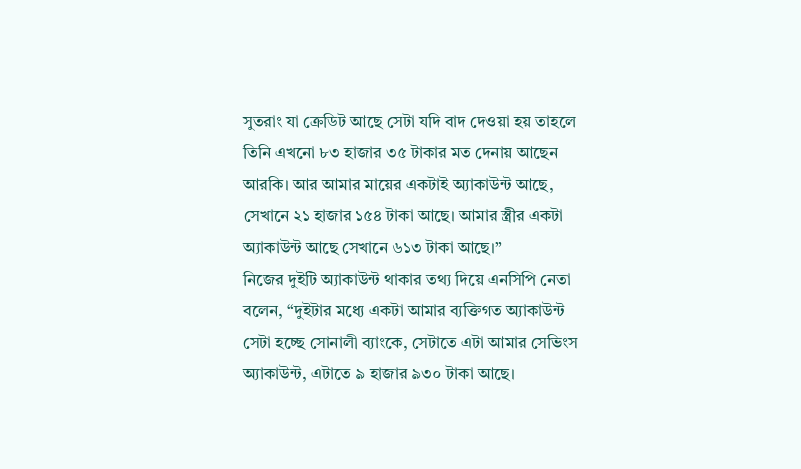সুতরাং যা ক্রেডিট আছে সেটা যদি বাদ দেওয়া হয় তাহলে তিনি এখনো ৮৩ হাজার ৩৫ টাকার মত দেনায় আছেন আরকি। আর আমার মায়ের একটাই অ্যাকাউন্ট আছে, সেখানে ২১ হাজার ১৫৪ টাকা আছে। আমার স্ত্রীর একটা অ্যাকাউন্ট আছে সেখানে ৬১৩ টাকা আছে।”
নিজের দুইটি অ্যাকাউন্ট থাকার তথ্য দিয়ে এনসিপি নেতা বলেন, “দুইটার মধ্যে একটা আমার ব্যক্তিগত অ্যাকাউন্ট সেটা হচ্ছে সোনালী ব্যাংকে, সেটাতে এটা আমার সেভিংস অ্যাকাউন্ট, এটাতে ৯ হাজার ৯৩০ টাকা আছে।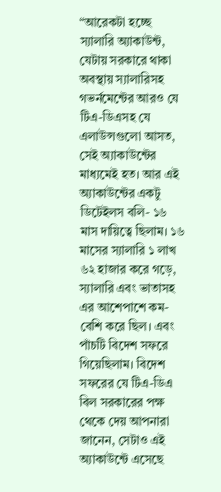“আরেকটা হচ্ছে স্যালারি অ্যাকাউন্ট, যেটায় সরকারে থাকা অবস্থায় স্যালারিসহ গভর্নমেন্টের আরও যে টিএ-ডিএসহ যে এলাউন্সগুলো আসত, সেই অ্যাকাউন্টের মাধ্যমেই হত। আর এই অ্যাকাউন্টের একটু ডিটেইলস বলি- ১৬ মাস দায়িত্বে ছিলাম। ১৬ মাসের স্যালারি ১ লাখ ৬২ হাজার করে গড়ে, স্যালারি এবং ভাতাসহ এর আশেপাশে কম-বেশি করে ছিল। এবং পাঁচটি বিদেশ সফরে গিয়েছিলাম। বিদেশ সফরের যে টিএ-ডিএ বিল সরকারের পক্ষ থেকে দেয় আপনারা জানেন, সেটাও এই অ্যাকাউন্টে এসেছে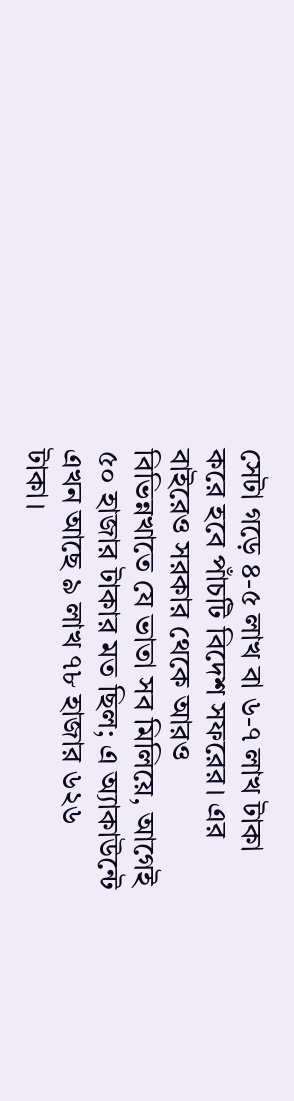সেটা গড়ে ৪-৫ লাখ বা ৬-৭ লাখ টাকা করে হবে পাঁচটি বিদেশ সফরের। এর বাইরেও সরকার থেকে আরও বিভিন্নখাতে যে ভাতা সব মিলিয়ে, আগেই ৫০ হাজার টাকার মত ছিল; এ অ্যাকাউন্টে এখন আছে ৯ লাখ ৭৮ হাজার ৬২৬ টাকা।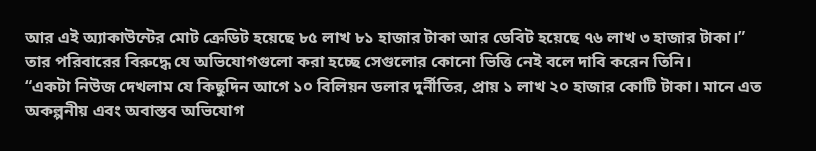আর এই অ্যাকাউন্টের মোট ক্রেডিট হয়েছে ৮৫ লাখ ৮১ হাজার টাকা আর ডেবিট হয়েছে ৭৬ লাখ ৩ হাজার টাকা।”
তার পরিবারের বিরুদ্ধে যে অভিযোগগুলো করা হচ্ছে সেগুলোর কোনো ভিত্তি নেই বলে দাবি করেন তিনি।
“একটা নিউজ দেখলাম যে কিছুদিন আগে ১০ বিলিয়ন ডলার দুর্নীতির, প্রায় ১ লাখ ২০ হাজার কোটি টাকা। মানে এত অকল্পনীয় এবং অবাস্তব অভিযোগ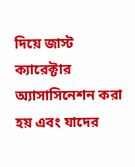দিয়ে জাস্ট ক্যারেক্টার অ্যাসাসিনেশন করা হয় এবং যাদের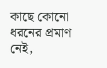কাছে কোনো ধরনের প্রমাণ নেই,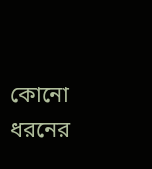কোনো ধরনের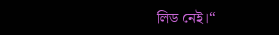লিড নেই।“